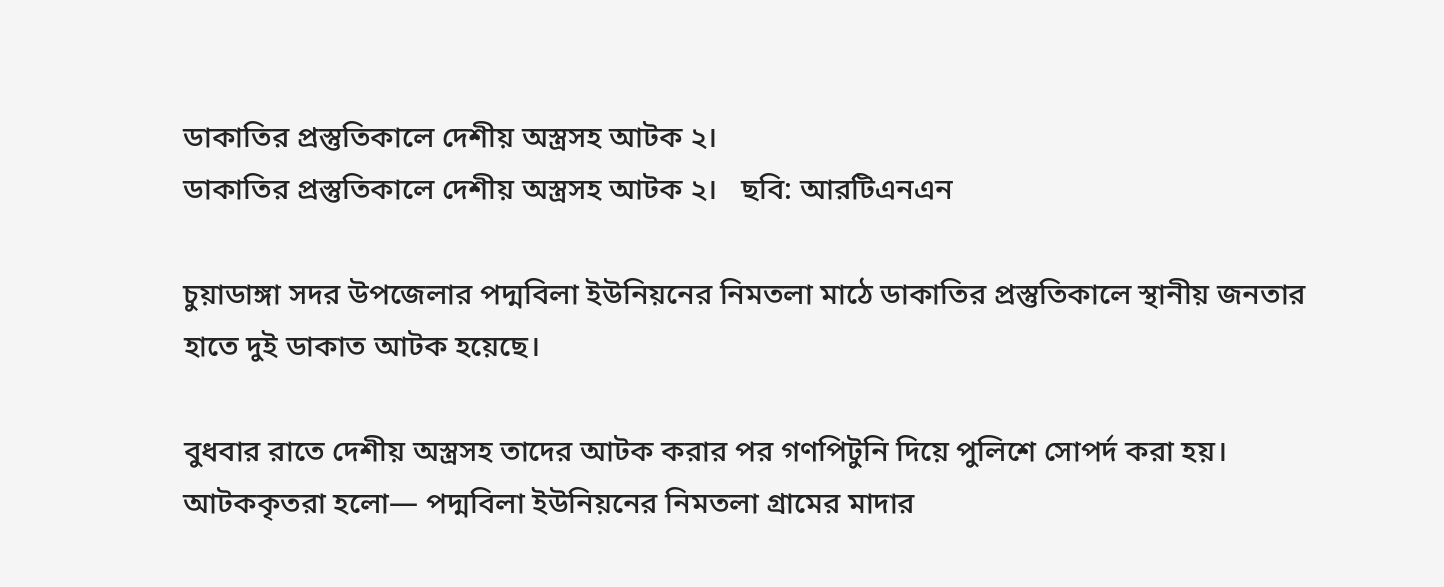ডাকাতির প্রস্তুতিকালে দেশীয় অস্ত্রসহ আটক ২।
ডাকাতির প্রস্তুতিকালে দেশীয় অস্ত্রসহ আটক ২।   ছবি: আরটিএনএন

চুয়াডাঙ্গা সদর উপজেলার পদ্মবিলা ইউনিয়নের নিমতলা মাঠে ডাকাতির প্রস্তুতিকালে স্থানীয় জনতার হাতে দুই ডাকাত আটক হয়েছে।

বুধবার রাতে দেশীয় অস্ত্রসহ তাদের আটক করার পর গণপিটুনি দিয়ে পুলিশে সোপর্দ করা হয়। আটককৃতরা হলো— পদ্মবিলা ইউনিয়নের নিমতলা গ্রামের মাদার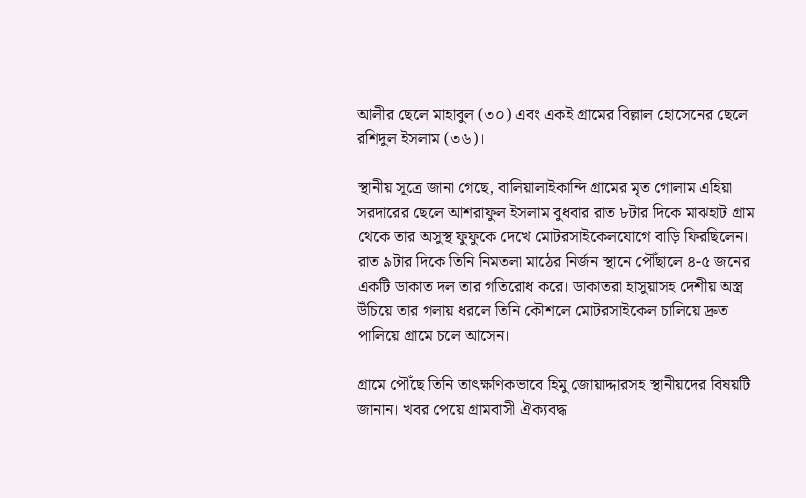আলীর ছেলে মাহাবুল (৩০) এবং একই গ্রামের বিল্লাল হোসেনের ছেলে রশিদুল ইসলাম (৩৬)।

স্থানীয় সূত্রে জানা গেছে, বালিয়ালাইকান্দি গ্রামের মৃত গোলাম এহিয়া সরদারের ছেলে আশরাফুল ইসলাম বুধবার রাত ৮টার দিকে মাঝহাট গ্রাম থেকে তার অসুস্থ ফুফুকে দেখে মোটরসাইকেলযোগে বাড়ি ফিরছিলেন। রাত ৯টার দিকে তিনি নিমতলা মাঠের নির্জন স্থানে পৌঁছালে ৪-৫ জনের একটি ডাকাত দল তার গতিরোধ করে। ডাকাতরা হাসুয়াসহ দেশীয় অস্ত্র উঁচিয়ে তার গলায় ধরলে তিনি কৌশলে মোটরসাইকেল চালিয়ে দ্রুত পালিয়ে গ্রামে চলে আসেন।

গ্রামে পৌঁছে তিনি তাৎক্ষণিকভাবে হিমু জোয়াদ্দারসহ স্থানীয়দের বিষয়টি জানান। খবর পেয়ে গ্রামবাসী ঐক্যবদ্ধ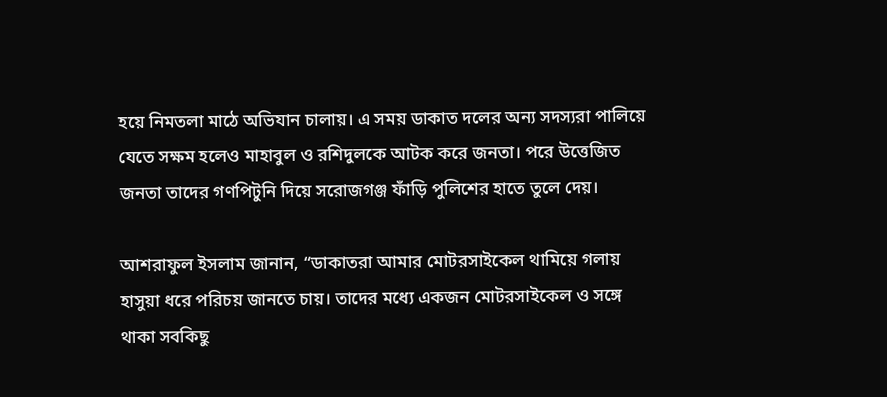হয়ে নিমতলা মাঠে অভিযান চালায়। এ সময় ডাকাত দলের অন্য সদস্যরা পালিয়ে যেতে সক্ষম হলেও মাহাবুল ও রশিদুলকে আটক করে জনতা। পরে উত্তেজিত জনতা তাদের গণপিটুনি দিয়ে সরোজগঞ্জ ফাঁড়ি পুলিশের হাতে তুলে দেয়।

আশরাফুল ইসলাম জানান, “ডাকাতরা আমার মোটরসাইকেল থামিয়ে গলায় হাসুয়া ধরে পরিচয় জানতে চায়। তাদের মধ্যে একজন মোটরসাইকেল ও সঙ্গে থাকা সবকিছু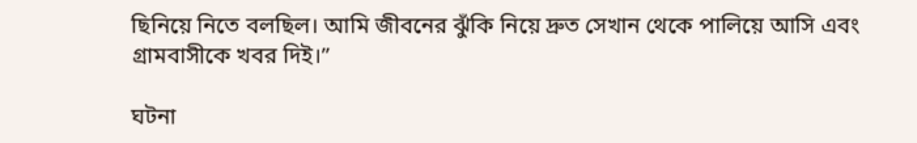ছিনিয়ে নিতে বলছিল। আমি জীবনের ঝুঁকি নিয়ে দ্রুত সেখান থেকে পালিয়ে আসি এবং গ্রামবাসীকে খবর দিই।”

ঘটনা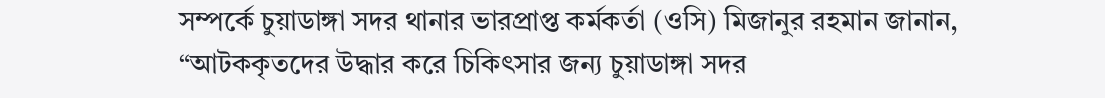সম্পর্কে চুয়াডাঙ্গা সদর থানার ভারপ্রাপ্ত কর্মকর্তা (ওসি) মিজানুর রহমান জানান, “আটককৃতদের উদ্ধার করে চিকিৎসার জন্য চুয়াডাঙ্গা সদর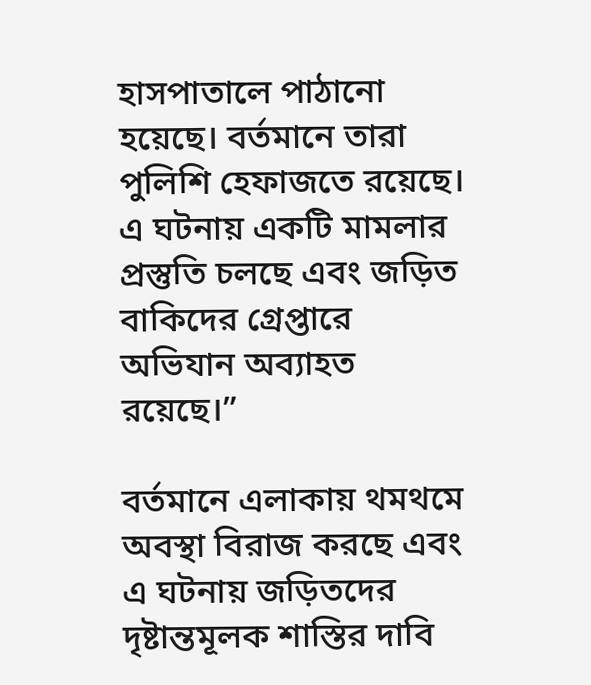হাসপাতালে পাঠানো হয়েছে। বর্তমানে তারা পুলিশি হেফাজতে রয়েছে। এ ঘটনায় একটি মামলার প্রস্তুতি চলছে এবং জড়িত বাকিদের গ্রেপ্তারে অভিযান অব্যাহত রয়েছে।”

বর্তমানে এলাকায় থমথমে অবস্থা বিরাজ করছে এবং এ ঘটনায় জড়িতদের দৃষ্টান্তমূলক শাস্তির দাবি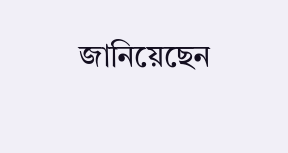জানিয়েছেন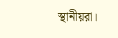স্থানীয়রা।